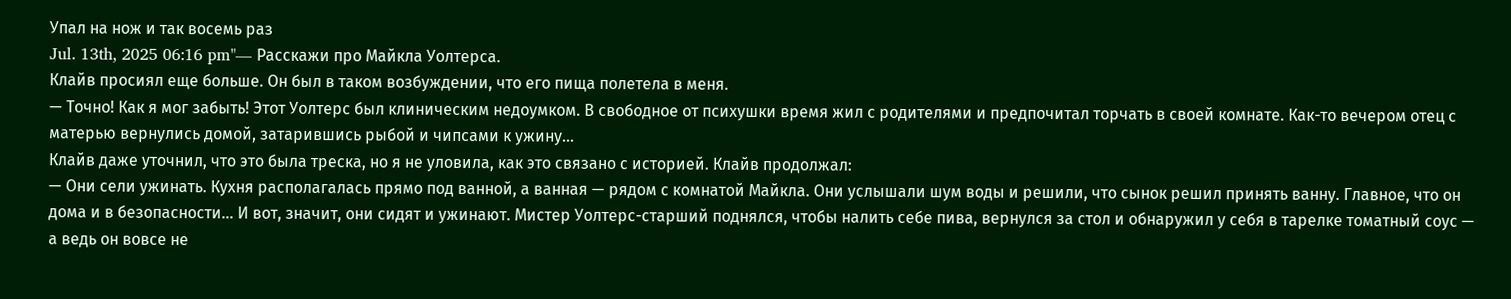Упал на нож и так восемь раз
Jul. 13th, 2025 06:16 pm"— Расскажи про Майкла Уолтерса.
Клайв просиял еще больше. Он был в таком возбуждении, что его пища полетела в меня.
— Точно! Как я мог забыть! Этот Уолтерс был клиническим недоумком. В свободное от психушки время жил с родителями и предпочитал торчать в своей комнате. Как-то вечером отец с матерью вернулись домой, затарившись рыбой и чипсами к ужину…
Клайв даже уточнил, что это была треска, но я не уловила, как это связано с историей. Клайв продолжал:
— Они сели ужинать. Кухня располагалась прямо под ванной, а ванная — рядом с комнатой Майкла. Они услышали шум воды и решили, что сынок решил принять ванну. Главное, что он дома и в безопасности… И вот, значит, они сидят и ужинают. Мистер Уолтерс-старший поднялся, чтобы налить себе пива, вернулся за стол и обнаружил у себя в тарелке томатный соус — а ведь он вовсе не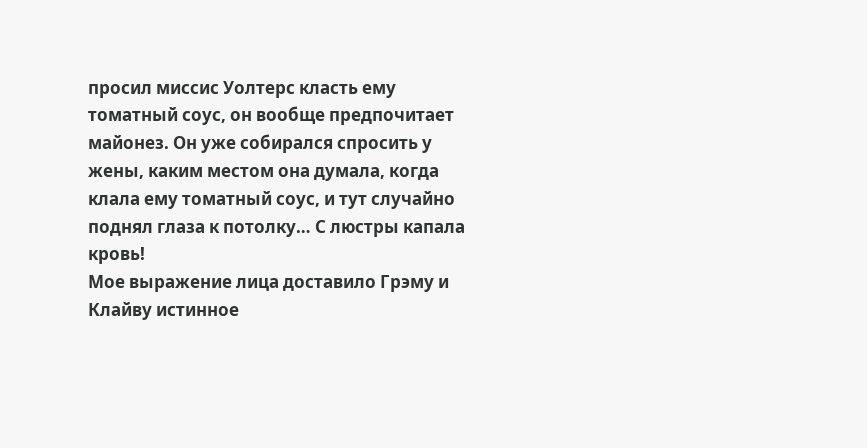просил миссис Уолтерс класть ему томатный соус, он вообще предпочитает майонез. Он уже собирался спросить у жены, каким местом она думала, когда клала ему томатный соус, и тут случайно поднял глаза к потолку… С люстры капала кровь!
Мое выражение лица доставило Грэму и Клайву истинное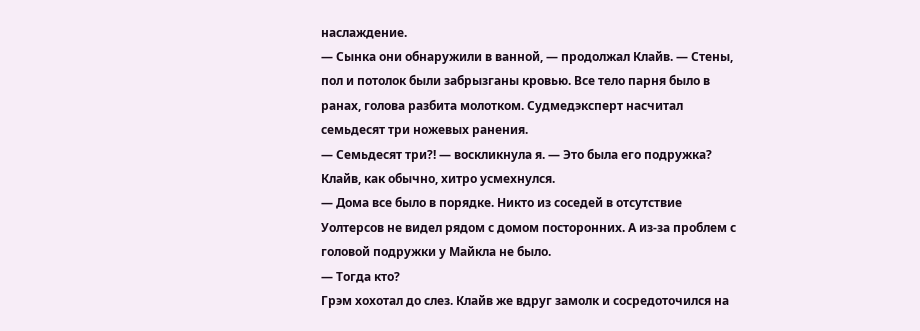наслаждение.
— Сынка они обнаружили в ванной, — продолжал Клайв. — Стены, пол и потолок были забрызганы кровью. Все тело парня было в ранах, голова разбита молотком. Судмедэксперт насчитал семьдесят три ножевых ранения.
— Семьдесят три?! — воскликнула я. — Это была его подружка?
Клайв, как обычно, хитро усмехнулся.
— Дома все было в порядке. Никто из соседей в отсутствие Уолтерсов не видел рядом с домом посторонних. А из-за проблем с головой подружки у Майкла не было.
— Тогда кто?
Грэм хохотал до слез. Клайв же вдруг замолк и сосредоточился на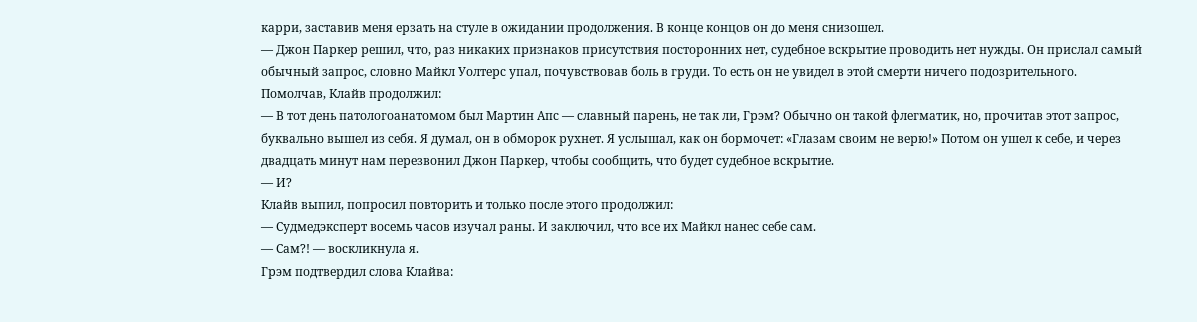карри, заставив меня ерзать на стуле в ожидании продолжения. В конце концов он до меня снизошел.
— Джон Паркер решил, что, раз никаких признаков присутствия посторонних нет, судебное вскрытие проводить нет нужды. Он прислал самый обычный запрос, словно Майкл Уолтерс упал, почувствовав боль в груди. То есть он не увидел в этой смерти ничего подозрительного.
Помолчав, Клайв продолжил:
— В тот день патологоанатомом был Мартин Апс — славный парень, не так ли, Грэм? Обычно он такой флегматик, но, прочитав этот запрос, буквально вышел из себя. Я думал, он в обморок рухнет. Я услышал, как он бормочет: «Глазам своим не верю!» Потом он ушел к себе, и через двадцать минут нам перезвонил Джон Паркер, чтобы сообщить, что будет судебное вскрытие.
— И?
Клайв выпил, попросил повторить и только после этого продолжил:
— Судмедэксперт восемь часов изучал раны. И заключил, что все их Майкл нанес себе сам.
— Сам?! — воскликнула я.
Грэм подтвердил слова Клайва: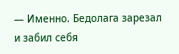— Именно. Бедолага зарезал и забил себя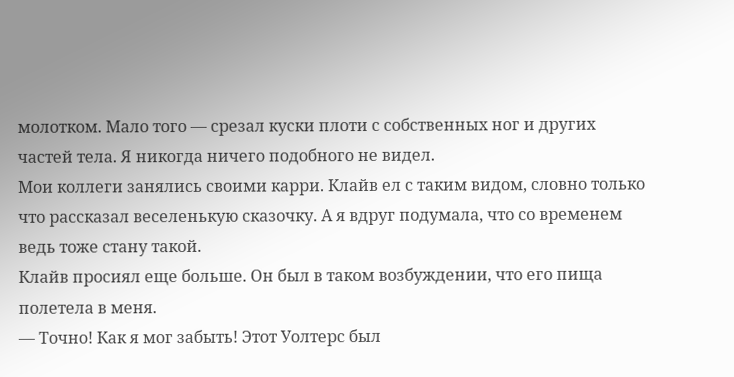молотком. Мало того — срезал куски плоти с собственных ног и других частей тела. Я никогда ничего подобного не видел.
Мои коллеги занялись своими карри. Клайв ел с таким видом, словно только что рассказал веселенькую сказочку. А я вдруг подумала, что со временем ведь тоже стану такой.
Клайв просиял еще больше. Он был в таком возбуждении, что его пища полетела в меня.
— Точно! Как я мог забыть! Этот Уолтерс был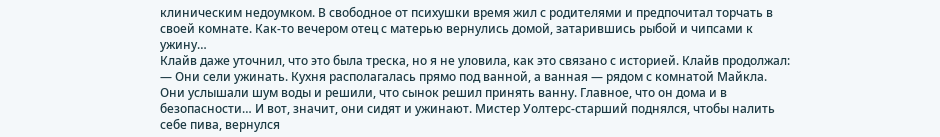клиническим недоумком. В свободное от психушки время жил с родителями и предпочитал торчать в своей комнате. Как-то вечером отец с матерью вернулись домой, затарившись рыбой и чипсами к ужину…
Клайв даже уточнил, что это была треска, но я не уловила, как это связано с историей. Клайв продолжал:
— Они сели ужинать. Кухня располагалась прямо под ванной, а ванная — рядом с комнатой Майкла. Они услышали шум воды и решили, что сынок решил принять ванну. Главное, что он дома и в безопасности… И вот, значит, они сидят и ужинают. Мистер Уолтерс-старший поднялся, чтобы налить себе пива, вернулся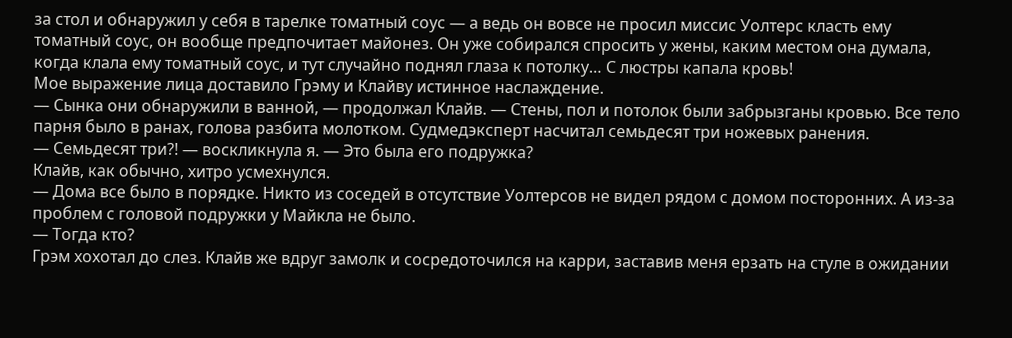за стол и обнаружил у себя в тарелке томатный соус — а ведь он вовсе не просил миссис Уолтерс класть ему томатный соус, он вообще предпочитает майонез. Он уже собирался спросить у жены, каким местом она думала, когда клала ему томатный соус, и тут случайно поднял глаза к потолку… С люстры капала кровь!
Мое выражение лица доставило Грэму и Клайву истинное наслаждение.
— Сынка они обнаружили в ванной, — продолжал Клайв. — Стены, пол и потолок были забрызганы кровью. Все тело парня было в ранах, голова разбита молотком. Судмедэксперт насчитал семьдесят три ножевых ранения.
— Семьдесят три?! — воскликнула я. — Это была его подружка?
Клайв, как обычно, хитро усмехнулся.
— Дома все было в порядке. Никто из соседей в отсутствие Уолтерсов не видел рядом с домом посторонних. А из-за проблем с головой подружки у Майкла не было.
— Тогда кто?
Грэм хохотал до слез. Клайв же вдруг замолк и сосредоточился на карри, заставив меня ерзать на стуле в ожидании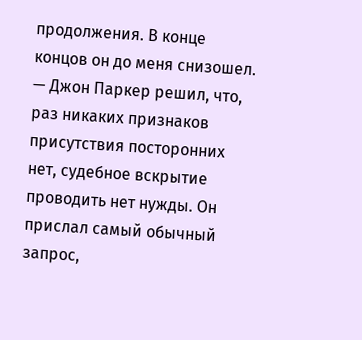продолжения. В конце концов он до меня снизошел.
— Джон Паркер решил, что, раз никаких признаков присутствия посторонних нет, судебное вскрытие проводить нет нужды. Он прислал самый обычный запрос,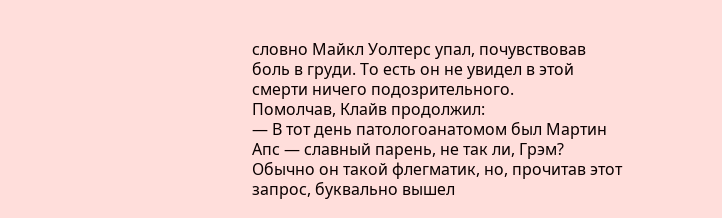словно Майкл Уолтерс упал, почувствовав боль в груди. То есть он не увидел в этой смерти ничего подозрительного.
Помолчав, Клайв продолжил:
— В тот день патологоанатомом был Мартин Апс — славный парень, не так ли, Грэм? Обычно он такой флегматик, но, прочитав этот запрос, буквально вышел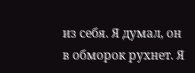из себя. Я думал, он в обморок рухнет. Я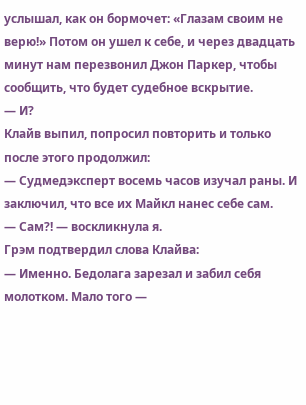услышал, как он бормочет: «Глазам своим не верю!» Потом он ушел к себе, и через двадцать минут нам перезвонил Джон Паркер, чтобы сообщить, что будет судебное вскрытие.
— И?
Клайв выпил, попросил повторить и только после этого продолжил:
— Судмедэксперт восемь часов изучал раны. И заключил, что все их Майкл нанес себе сам.
— Сам?! — воскликнула я.
Грэм подтвердил слова Клайва:
— Именно. Бедолага зарезал и забил себя молотком. Мало того —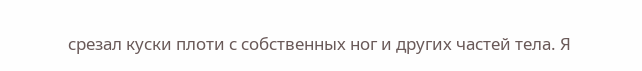срезал куски плоти с собственных ног и других частей тела. Я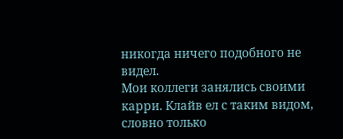никогда ничего подобного не видел.
Мои коллеги занялись своими карри. Клайв ел с таким видом, словно только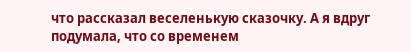что рассказал веселенькую сказочку. А я вдруг подумала, что со временем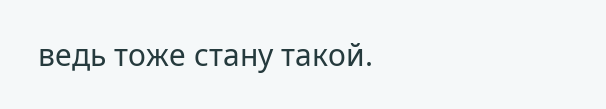ведь тоже стану такой.